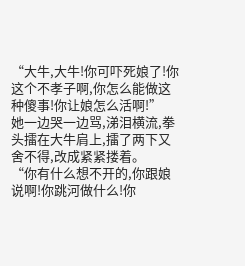“大牛,大牛!你可吓死娘了!你这个不孝子啊,你怎么能做这种傻事!你让娘怎么活啊!”
她一边哭一边骂,涕泪横流,拳头擂在大牛肩上,擂了两下又舍不得,改成紧紧搂着。
“你有什么想不开的,你跟娘说啊!你跳河做什么!你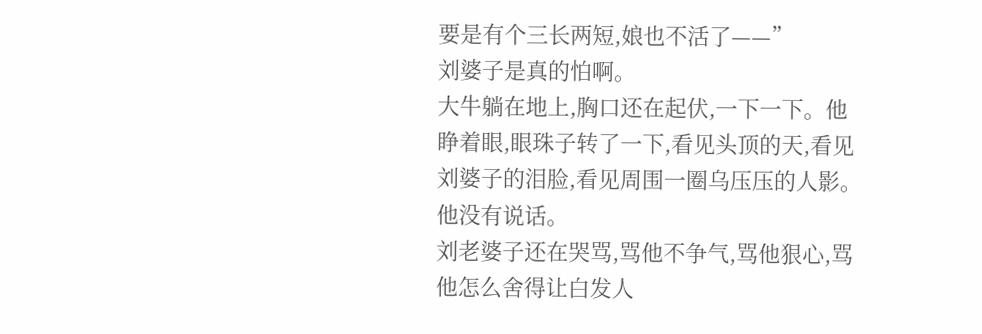要是有个三长两短,娘也不活了——”
刘婆子是真的怕啊。
大牛躺在地上,胸口还在起伏,一下一下。他睁着眼,眼珠子转了一下,看见头顶的天,看见刘婆子的泪脸,看见周围一圈乌压压的人影。
他没有说话。
刘老婆子还在哭骂,骂他不争气,骂他狠心,骂他怎么舍得让白发人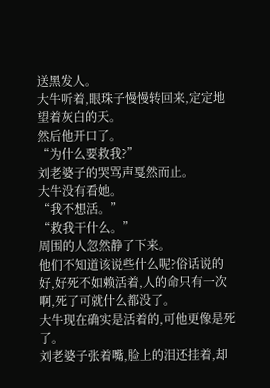送黑发人。
大牛听着,眼珠子慢慢转回来,定定地望着灰白的天。
然后他开口了。
“为什么要救我?”
刘老婆子的哭骂声戛然而止。
大牛没有看她。
“我不想活。”
“救我干什么。”
周围的人忽然静了下来。
他们不知道该说些什么呢?俗话说的好,好死不如赖活着,人的命只有一次啊,死了可就什么都没了。
大牛现在确实是活着的,可他更像是死了。
刘老婆子张着嘴,脸上的泪还挂着,却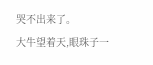哭不出来了。
大牛望着天,眼珠子一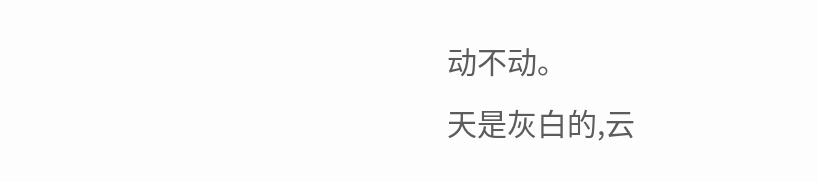动不动。
天是灰白的,云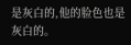是灰白的,他的脸色也是灰白的。